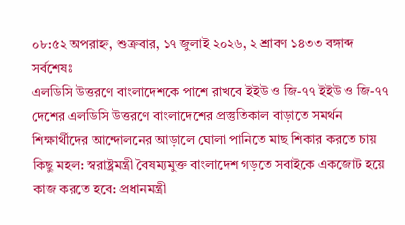০৮:৫২ অপরাহ্ন, শুক্রবার, ১৭ জুলাই ২০২৬, ২ শ্রাবণ ১৪৩৩ বঙ্গাব্দ
সর্বশেষঃ
এলডিসি উত্তরণে বাংলাদেশকে পাশে রাখবে ইইউ ও জি-৭৭ ইইউ ও জি-৭৭ দেশের এলডিসি উত্তরণে বাংলাদেশের প্রস্তুতিকাল বাড়াতে সমর্থন শিক্ষার্থীদের আন্দোলনের আড়ালে ঘোলা পানিতে মাছ শিকার করতে চায় কিছু মহল: স্বরাষ্ট্রমন্ত্রী বৈষম্যমুক্ত বাংলাদেশ গড়তে সবাইকে একজোট হয়ে কাজ করতে হবে: প্রধানমন্ত্রী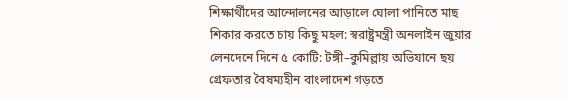শিক্ষার্থীদের আন্দোলনের আড়ালে ঘোলা পানিতে মাছ শিকার করতে চায় কিছু মহল: স্বরাষ্ট্রমন্ত্রী অনলাইন জুয়ার লেনদেনে দিনে ৫ কোটি: টঙ্গী–কুমিল্লায় অভিযানে ছয় গ্রেফতার বৈষম্যহীন বাংলাদেশ গড়তে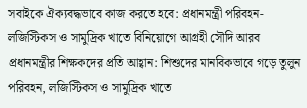সবাইকে ঐক্যবদ্ধভাবে কাজ করতে হবে: প্রধানমন্ত্রী পরিবহন-লজিস্টিকস ও সামুদ্রিক খাতে বিনিয়োগে আগ্রহী সৌদি আরব প্রধানমন্ত্রীর শিক্ষকদের প্রতি আহ্বান: শিশুদের মানবিকভাবে গড়ে তুলুন পরিবহন, লজিস্টিকস ও সামুদ্রিক খাতে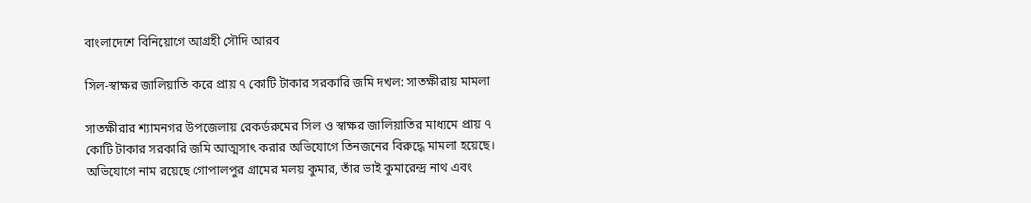বাংলাদেশে বিনিয়োগে আগ্রহী সৌদি আরব

সিল-স্বাক্ষর জালিয়াতি করে প্রায় ৭ কোটি টাকার সরকারি জমি দখল: সাতক্ষীরায় মামলা

সাতক্ষীরার শ্যামনগর উপজেলায় রেকর্ডরুমের সিল ও স্বাক্ষর জালিয়াতির মাধ্যমে প্রায় ৭ কোটি টাকার সরকারি জমি আত্মসাৎ করার অভিযোগে তিনজনের বিরুদ্ধে মামলা হয়েছে। অভিযোগে নাম রয়েছে গোপালপুর গ্রামের মলয় কুমার, তাঁর ভাই কুমারেন্দ্র নাথ এবং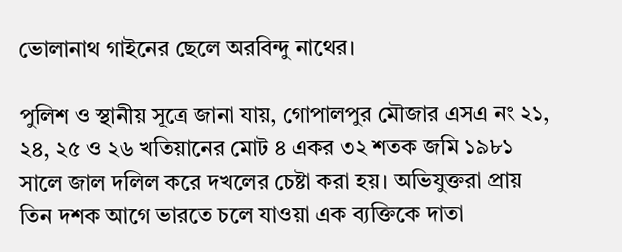ভোলানাথ গাইনের ছেলে অরবিন্দু নাথের।

পুলিশ ও স্থানীয় সূত্রে জানা যায়, গোপালপুর মৌজার এসএ নং ২১, ২৪, ২৫ ও ২৬ খতিয়ানের মোট ৪ একর ৩২ শতক জমি ১৯৮১ সালে জাল দলিল করে দখলের চেষ্টা করা হয়। অভিযুক্তরা প্রায় তিন দশক আগে ভারতে চলে যাওয়া এক ব্যক্তিকে দাতা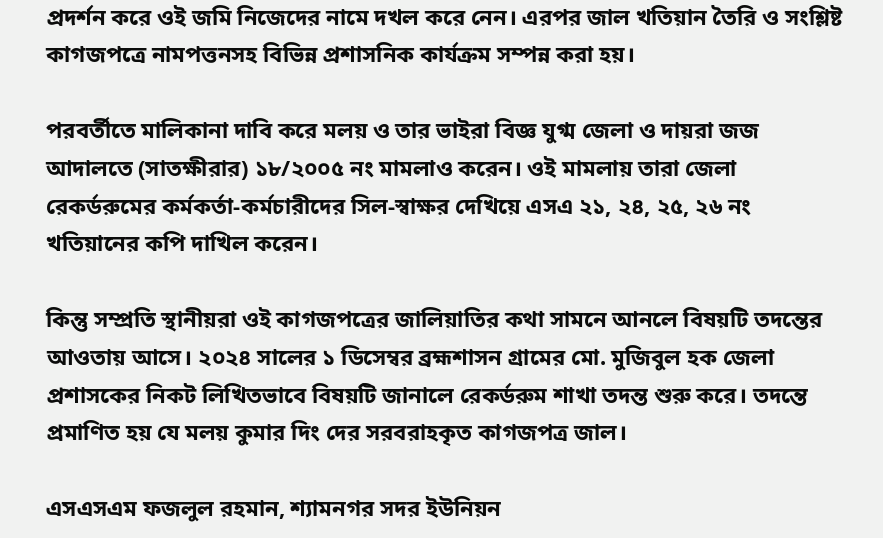প্রদর্শন করে ওই জমি নিজেদের নামে দখল করে নেন। এরপর জাল খতিয়ান তৈরি ও সংশ্লিষ্ট কাগজপত্রে নামপত্তনসহ বিভিন্ন প্রশাসনিক কার্যক্রম সম্পন্ন করা হয়।

পরবর্তীতে মালিকানা দাবি করে মলয় ও তার ভাইরা বিজ্ঞ যুগ্ম জেলা ও দায়রা জজ আদালতে (সাতক্ষীরার) ১৮/২০০৫ নং মামলাও করেন। ওই মামলায় তারা জেলা রেকর্ডরুমের কর্মকর্তা-কর্মচারীদের সিল-স্বাক্ষর দেখিয়ে এসএ ২১, ২৪, ২৫, ২৬ নং খতিয়ানের কপি দাখিল করেন।

কিন্তু সম্প্রতি স্থানীয়রা ওই কাগজপত্রের জালিয়াতির কথা সামনে আনলে বিষয়টি তদন্তের আওতায় আসে। ২০২৪ সালের ১ ডিসেম্বর ব্রহ্মশাসন গ্রামের মো. মুজিবুল হক জেলা প্রশাসকের নিকট লিখিতভাবে বিষয়টি জানালে রেকর্ডরুম শাখা তদন্ত শুরু করে। তদন্তে প্রমাণিত হয় যে মলয় কুমার দিং দের সরবরাহকৃত কাগজপত্র জাল।

এসএসএম ফজলুল রহমান, শ্যামনগর সদর ইউনিয়ন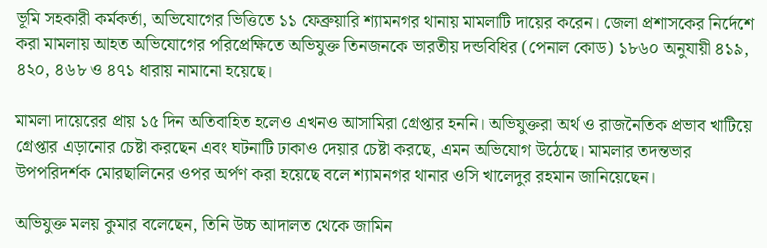ভূমি সহকারী কর্মকর্তা, অভিযোগের ভিত্তিতে ১১ ফেব্রুয়ারি শ্যামনগর থানায় মামলাটি দায়ের করেন। জেলা প্রশাসকের নির্দেশে করা মামলায় আহত অভিযোগের পরিপ্রেক্ষিতে অভিযুক্ত তিনজনকে ভারতীয় দন্ডবিধির (পেনাল কোড) ১৮৬০ অনুযায়ী ৪১৯, ৪২০, ৪৬৮ ও ৪৭১ ধারায় নামানো হয়েছে।

মামলা দায়েরের প্রায় ১৫ দিন অতিবাহিত হলেও এখনও আসামিরা গ্রেপ্তার হননি। অভিযুক্তরা অর্থ ও রাজনৈতিক প্রভাব খাটিয়ে গ্রেপ্তার এড়ানোর চেষ্টা করছেন এবং ঘটনাটি ঢাকাও দেয়ার চেষ্টা করছে, এমন অভিযোগ উঠেছে। মামলার তদন্তভার উপপরিদর্শক মোরছালিনের ওপর অর্পণ করা হয়েছে বলে শ্যামনগর থানার ওসি খালেদুর রহমান জানিয়েছেন।

অভিযুক্ত মলয় কুমার বলেছেন, তিনি উচ্চ আদালত থেকে জামিন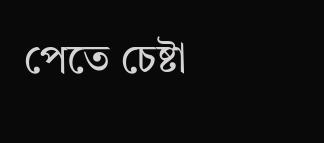পেতে চেষ্টা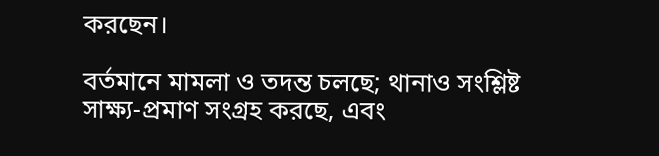করছেন।

বর্তমানে মামলা ও তদন্ত চলছে; থানাও সংশ্লিষ্ট সাক্ষ্য-প্রমাণ সংগ্রহ করছে, এবং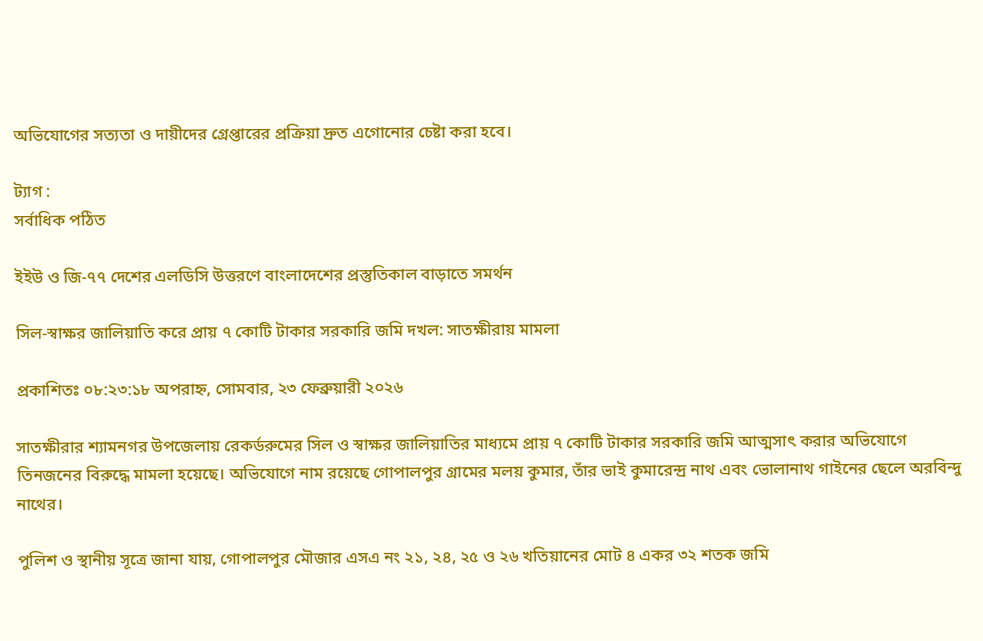অভিযোগের সত্যতা ও দায়ীদের গ্রেপ্তারের প্রক্রিয়া দ্রুত এগোনোর চেষ্টা করা হবে।

ট্যাগ :
সর্বাধিক পঠিত

ইইউ ও জি-৭৭ দেশের এলডিসি উত্তরণে বাংলাদেশের প্রস্তুতিকাল বাড়াতে সমর্থন

সিল-স্বাক্ষর জালিয়াতি করে প্রায় ৭ কোটি টাকার সরকারি জমি দখল: সাতক্ষীরায় মামলা

প্রকাশিতঃ ০৮:২৩:১৮ অপরাহ্ন, সোমবার, ২৩ ফেব্রুয়ারী ২০২৬

সাতক্ষীরার শ্যামনগর উপজেলায় রেকর্ডরুমের সিল ও স্বাক্ষর জালিয়াতির মাধ্যমে প্রায় ৭ কোটি টাকার সরকারি জমি আত্মসাৎ করার অভিযোগে তিনজনের বিরুদ্ধে মামলা হয়েছে। অভিযোগে নাম রয়েছে গোপালপুর গ্রামের মলয় কুমার, তাঁর ভাই কুমারেন্দ্র নাথ এবং ভোলানাথ গাইনের ছেলে অরবিন্দু নাথের।

পুলিশ ও স্থানীয় সূত্রে জানা যায়, গোপালপুর মৌজার এসএ নং ২১, ২৪, ২৫ ও ২৬ খতিয়ানের মোট ৪ একর ৩২ শতক জমি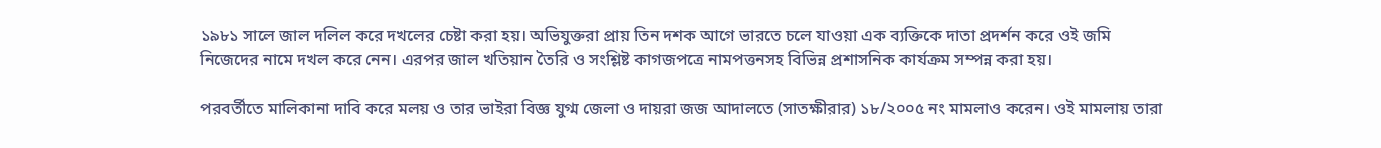১৯৮১ সালে জাল দলিল করে দখলের চেষ্টা করা হয়। অভিযুক্তরা প্রায় তিন দশক আগে ভারতে চলে যাওয়া এক ব্যক্তিকে দাতা প্রদর্শন করে ওই জমি নিজেদের নামে দখল করে নেন। এরপর জাল খতিয়ান তৈরি ও সংশ্লিষ্ট কাগজপত্রে নামপত্তনসহ বিভিন্ন প্রশাসনিক কার্যক্রম সম্পন্ন করা হয়।

পরবর্তীতে মালিকানা দাবি করে মলয় ও তার ভাইরা বিজ্ঞ যুগ্ম জেলা ও দায়রা জজ আদালতে (সাতক্ষীরার) ১৮/২০০৫ নং মামলাও করেন। ওই মামলায় তারা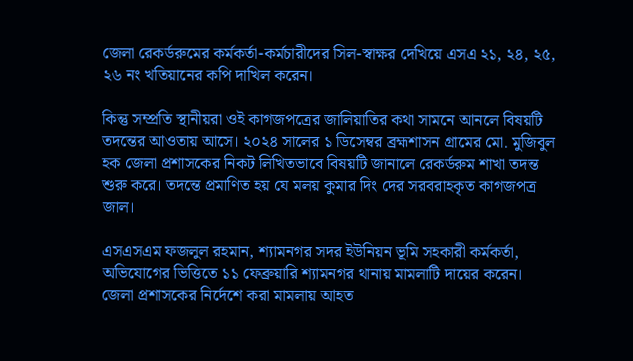জেলা রেকর্ডরুমের কর্মকর্তা-কর্মচারীদের সিল-স্বাক্ষর দেখিয়ে এসএ ২১, ২৪, ২৫, ২৬ নং খতিয়ানের কপি দাখিল করেন।

কিন্তু সম্প্রতি স্থানীয়রা ওই কাগজপত্রের জালিয়াতির কথা সামনে আনলে বিষয়টি তদন্তের আওতায় আসে। ২০২৪ সালের ১ ডিসেম্বর ব্রহ্মশাসন গ্রামের মো. মুজিবুল হক জেলা প্রশাসকের নিকট লিখিতভাবে বিষয়টি জানালে রেকর্ডরুম শাখা তদন্ত শুরু করে। তদন্তে প্রমাণিত হয় যে মলয় কুমার দিং দের সরবরাহকৃত কাগজপত্র জাল।

এসএসএম ফজলুল রহমান, শ্যামনগর সদর ইউনিয়ন ভূমি সহকারী কর্মকর্তা, অভিযোগের ভিত্তিতে ১১ ফেব্রুয়ারি শ্যামনগর থানায় মামলাটি দায়ের করেন। জেলা প্রশাসকের নির্দেশে করা মামলায় আহত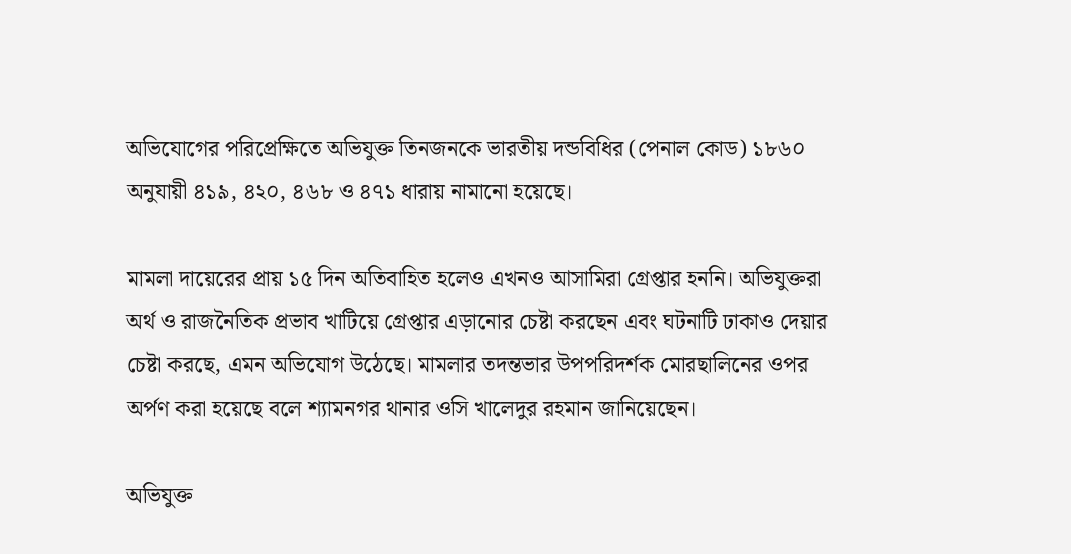অভিযোগের পরিপ্রেক্ষিতে অভিযুক্ত তিনজনকে ভারতীয় দন্ডবিধির (পেনাল কোড) ১৮৬০ অনুযায়ী ৪১৯, ৪২০, ৪৬৮ ও ৪৭১ ধারায় নামানো হয়েছে।

মামলা দায়েরের প্রায় ১৫ দিন অতিবাহিত হলেও এখনও আসামিরা গ্রেপ্তার হননি। অভিযুক্তরা অর্থ ও রাজনৈতিক প্রভাব খাটিয়ে গ্রেপ্তার এড়ানোর চেষ্টা করছেন এবং ঘটনাটি ঢাকাও দেয়ার চেষ্টা করছে, এমন অভিযোগ উঠেছে। মামলার তদন্তভার উপপরিদর্শক মোরছালিনের ওপর অর্পণ করা হয়েছে বলে শ্যামনগর থানার ওসি খালেদুর রহমান জানিয়েছেন।

অভিযুক্ত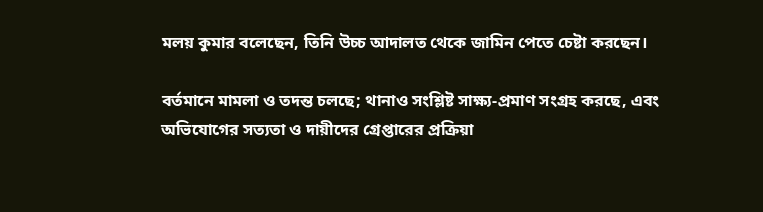মলয় কুমার বলেছেন, তিনি উচ্চ আদালত থেকে জামিন পেতে চেষ্টা করছেন।

বর্তমানে মামলা ও তদন্ত চলছে; থানাও সংশ্লিষ্ট সাক্ষ্য-প্রমাণ সংগ্রহ করছে, এবং অভিযোগের সত্যতা ও দায়ীদের গ্রেপ্তারের প্রক্রিয়া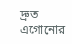দ্রুত এগোনোর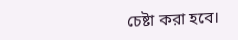চেষ্টা করা হবে।